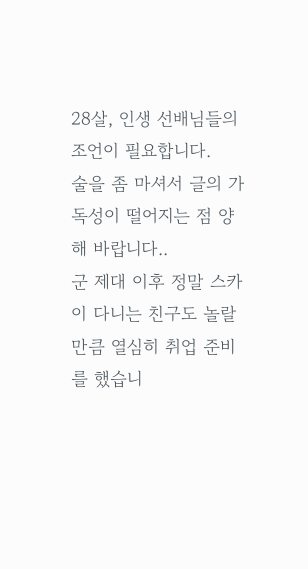28살, 인생 선배님들의 조언이 필요합니다.
술을 좀 마셔서 글의 가독성이 떨어지는 점 양해 바랍니다..
군 제대 이후 정말 스카이 다니는 친구도 놀랄만큼 열심히 취업 준비를 했습니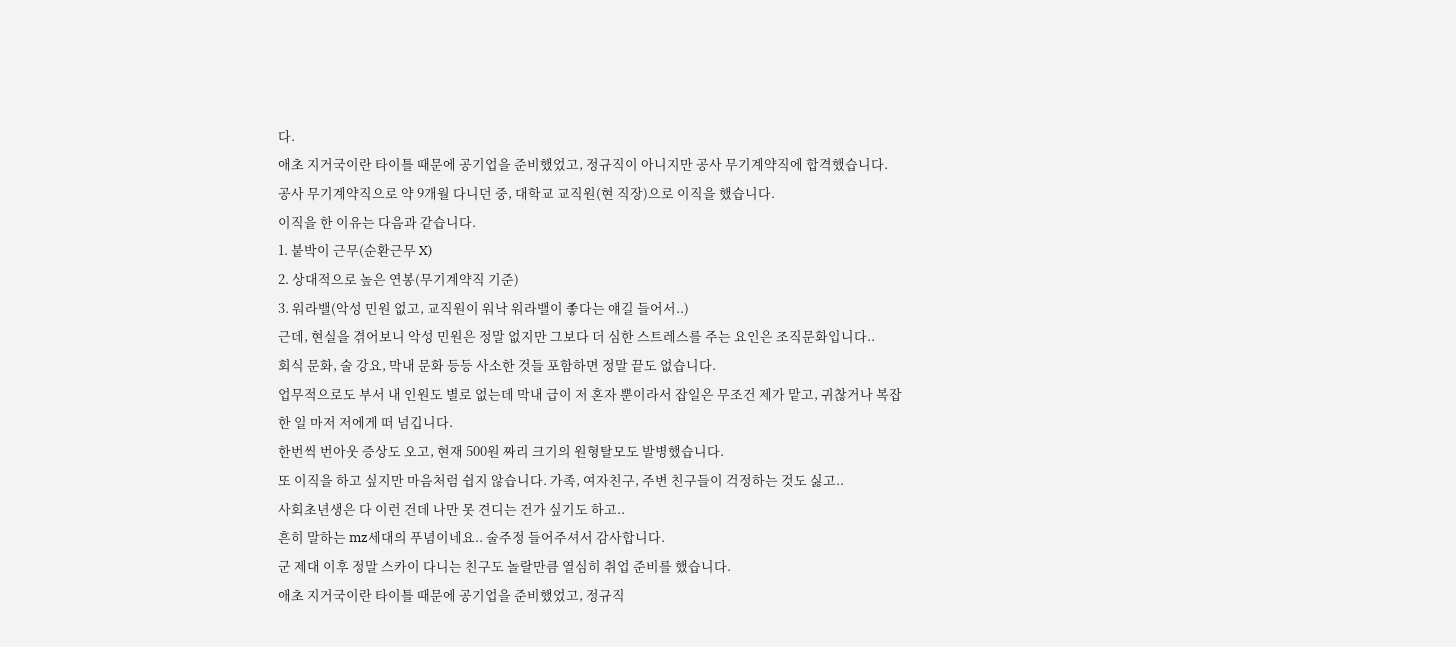다.
애초 지거국이란 타이틀 때문에 공기업을 준비했었고, 정규직이 아니지만 공사 무기계약직에 합격했습니다.
공사 무기계약직으로 약 9개월 다니던 중, 대학교 교직원(현 직장)으로 이직을 했습니다.
이직을 한 이유는 다음과 같습니다.
1. 붙박이 근무(순환근무 X)
2. 상대적으로 높은 연봉(무기계약직 기준)
3. 워라밸(악성 민원 없고, 교직원이 워낙 워라밸이 좋다는 얘길 들어서..)
근데, 현실을 겪어보니 악성 민원은 정말 없지만 그보다 더 심한 스트레스를 주는 요인은 조직문화입니다..
회식 문화, 술 강요, 막내 문화 등등 사소한 것들 포함하면 정말 끝도 없습니다.
업무적으로도 부서 내 인원도 별로 없는데 막내 급이 저 혼자 뿐이라서 잡일은 무조건 제가 맡고, 귀찮거나 복잡한 일 마저 저에게 떠 넘깁니다.
한번씩 번아웃 증상도 오고, 현재 500원 짜리 크기의 원형탈모도 발병했습니다.
또 이직을 하고 싶지만 마음처럼 쉽지 않습니다. 가족, 여자친구, 주변 친구들이 걱정하는 것도 싫고..
사회초년생은 다 이런 건데 나만 못 견디는 건가 싶기도 하고..
흔히 말하는 mz세대의 푸념이네요.. 술주정 들어주셔서 감사합니다.
군 제대 이후 정말 스카이 다니는 친구도 놀랄만큼 열심히 취업 준비를 했습니다.
애초 지거국이란 타이틀 때문에 공기업을 준비했었고, 정규직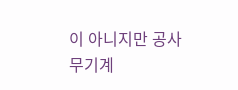이 아니지만 공사 무기계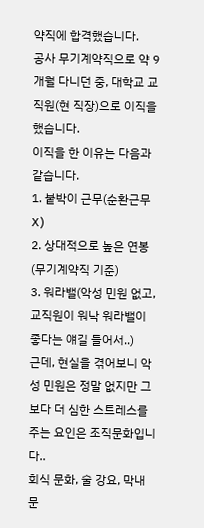약직에 합격했습니다.
공사 무기계약직으로 약 9개월 다니던 중, 대학교 교직원(현 직장)으로 이직을 했습니다.
이직을 한 이유는 다음과 같습니다.
1. 붙박이 근무(순환근무 X)
2. 상대적으로 높은 연봉(무기계약직 기준)
3. 워라밸(악성 민원 없고, 교직원이 워낙 워라밸이 좋다는 얘길 들어서..)
근데, 현실을 겪어보니 악성 민원은 정말 없지만 그보다 더 심한 스트레스를 주는 요인은 조직문화입니다..
회식 문화, 술 강요, 막내 문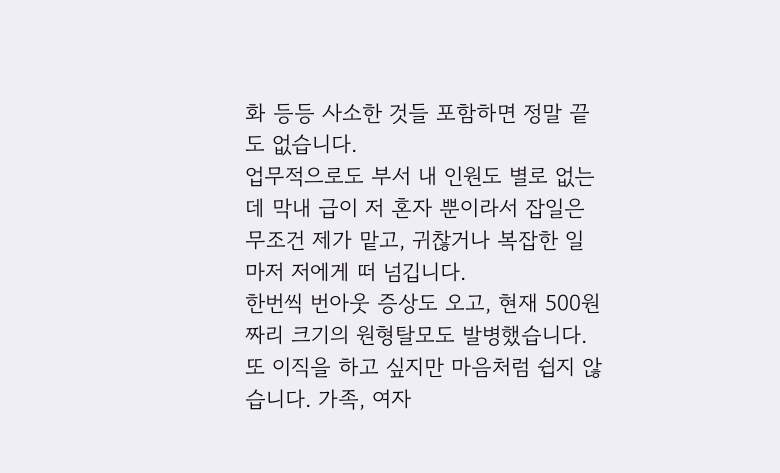화 등등 사소한 것들 포함하면 정말 끝도 없습니다.
업무적으로도 부서 내 인원도 별로 없는데 막내 급이 저 혼자 뿐이라서 잡일은 무조건 제가 맡고, 귀찮거나 복잡한 일 마저 저에게 떠 넘깁니다.
한번씩 번아웃 증상도 오고, 현재 500원 짜리 크기의 원형탈모도 발병했습니다.
또 이직을 하고 싶지만 마음처럼 쉽지 않습니다. 가족, 여자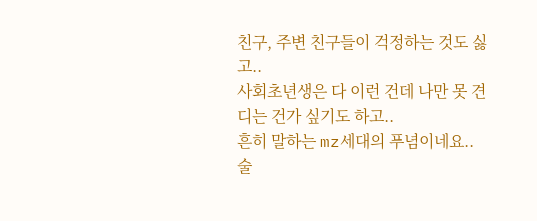친구, 주변 친구들이 걱정하는 것도 싫고..
사회초년생은 다 이런 건데 나만 못 견디는 건가 싶기도 하고..
흔히 말하는 mz세대의 푸념이네요.. 술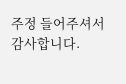주정 들어주셔서 감사합니다.